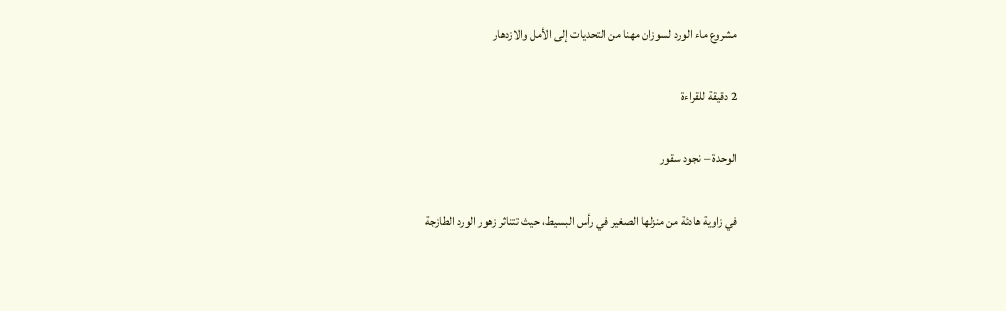مشروع ماء الورد لسوزان مهنا من التحديات إلى الأمل والازدهار

2 دقيقة للقراءة

الوحدة – نجود سقور

في زاوية هادئة من منزلها الصغير في رأس البسيط، حيث تتناثر زهور الورد الطازجة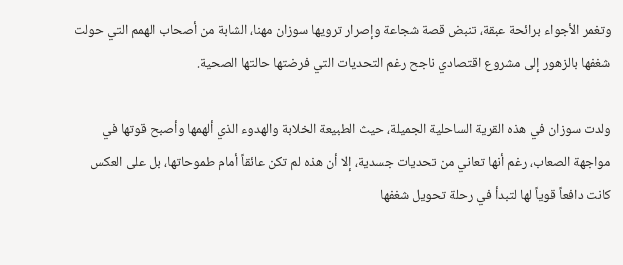وتغمر الأجواء برائحة عبقة، تنبض قصة شجاعة وإصرار ترويها سوزان مهنا، الشابة من أصحاب الهمم التي حولت شغفها بالزهور إلى مشروع اقتصادي ناجح رغم التحديات التي فرضتها حالتها الصحية.

ولدت سوزان في هذه القرية الساحلية الجميلة، حيث الطبيعة الخلابة والهدوء الذي ألهمها وأصبح قوتها في مواجهة الصعاب، رغم أنها تعاني من تحديات جسدية، إلا أن هذه لم تكن عائقاً أمام طموحاتها، بل على العكس كانت دافعاً قوياً لها لتبدأ في رحلة تحويل شغفها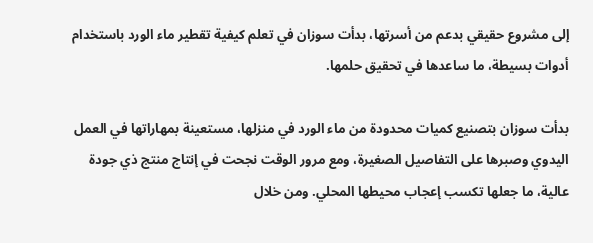إلى مشروع حقيقي بدعم من أسرتها، بدأت سوزان في تعلم كيفية تقطير ماء الورد باستخدام أدوات بسيطة، ما ساعدها في تحقيق حلمها.

بدأت سوزان بتصنيع كميات محدودة من ماء الورد في منزلها، مستعينة بمهاراتها في العمل اليدوي وصبرها على التفاصيل الصغيرة، ومع مرور الوقت نجحت في إنتاج منتج ذي جودة عالية، ما جعلها تكسب إعجاب محيطها المحلي. ومن خلال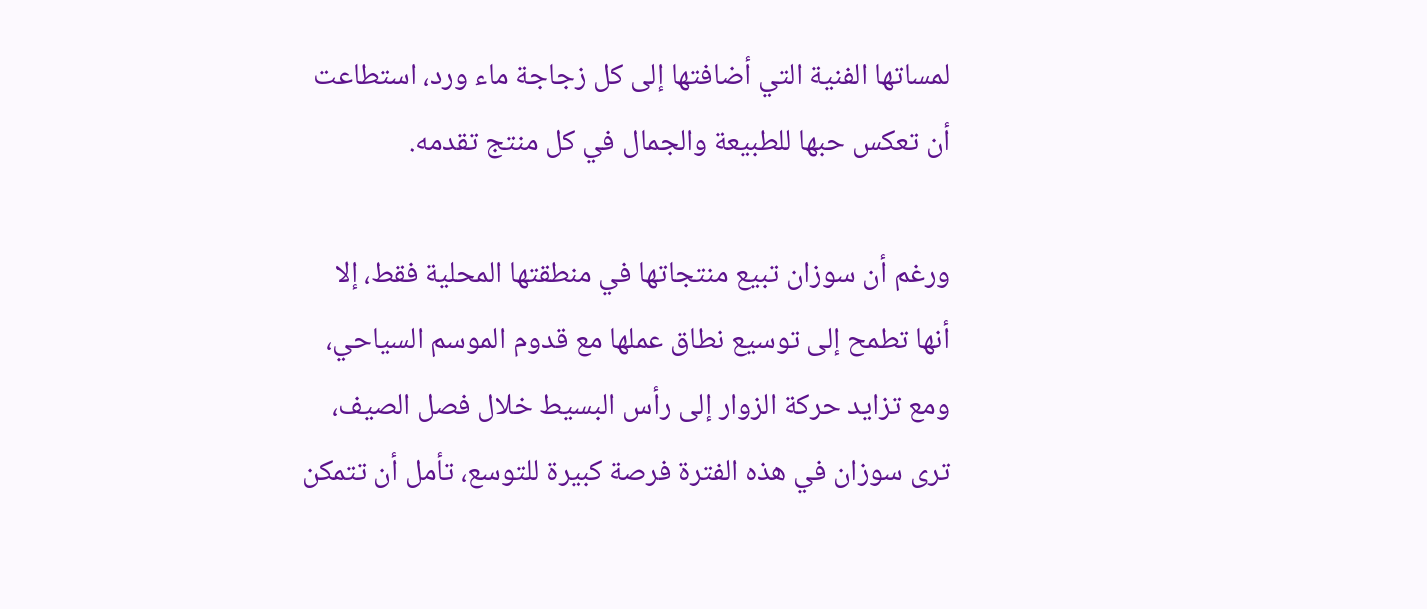لمساتها الفنية التي أضافتها إلى كل زجاجة ماء ورد، استطاعت أن تعكس حبها للطبيعة والجمال في كل منتج تقدمه.

ورغم أن سوزان تبيع منتجاتها في منطقتها المحلية فقط، إلا أنها تطمح إلى توسيع نطاق عملها مع قدوم الموسم السياحي، ومع تزايد حركة الزوار إلى رأس البسيط خلال فصل الصيف، ترى سوزان في هذه الفترة فرصة كبيرة للتوسع، تأمل أن تتمكن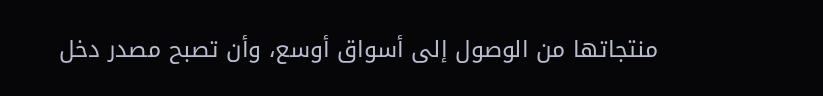منتجاتها من الوصول إلى أسواق أوسع، وأن تصبح مصدر دخل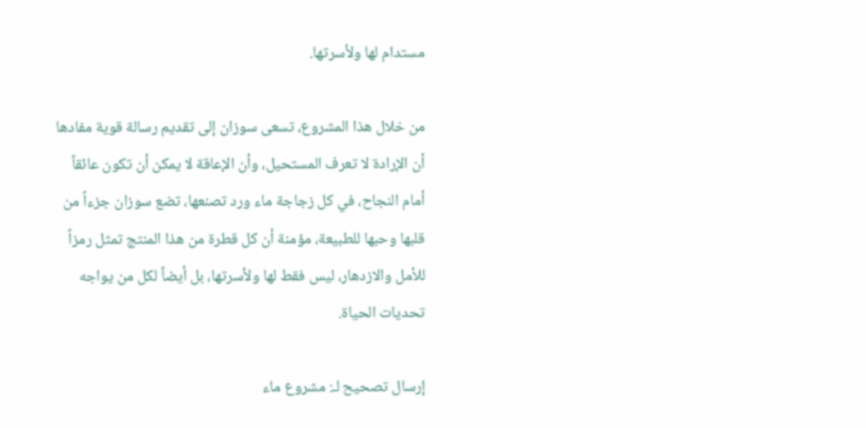مستدام لها ولأسرتها.

من خلال هذا المشروع، تسعى سوزان إلى تقديم رسالة قوية مفادها أن الإرادة لا تعرف المستحيل، وأن الإعاقة لا يمكن أن تكون عائقاً أمام النجاح، في كل زجاجة ماء ورد تصنعها، تضع سوزان جزءاً من قلبها وحبها للطبيعة، مؤمنة أن كل قطرة من هذا المنتج تمثل رمزاً للأمل والازدهار، ليس فقط لها ولأسرتها، بل أيضاً لكل من يواجه تحديات الحياة.

إرسال تصحيح لـ: مشروع ماء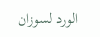الورد لسوزان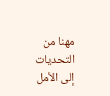مهنا من التحديات إلى الأمل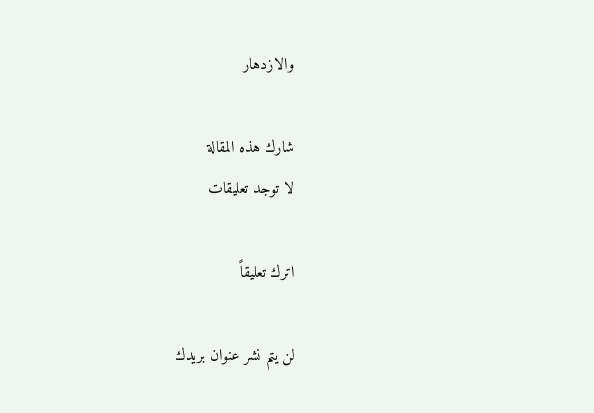والازدهار

شارك هذه المقالة
لا توجد تعليقات

اترك تعليقاً

لن يتم نشر عنوان بريدك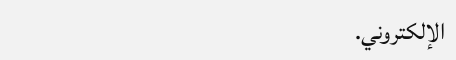الإلكتروني.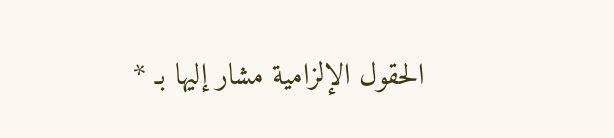الحقول الإلزامية مشار إليها بـ *